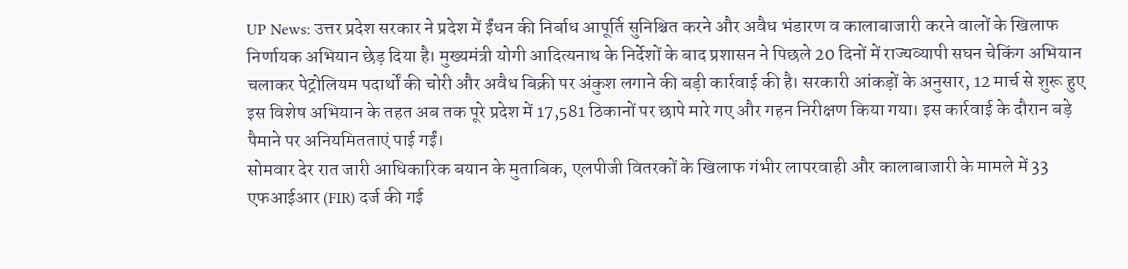UP News: उत्तर प्रदेश सरकार ने प्रदेश में ईंधन की निर्बाध आपूर्ति सुनिश्चित करने और अवैध भंडारण व कालाबाजारी करने वालों के खिलाफ निर्णायक अभियान छेड़ दिया है। मुख्यमंत्री योगी आदित्यनाथ के निर्देशों के बाद प्रशासन ने पिछले 20 दिनों में राज्यव्यापी सघन चेकिंग अभियान चलाकर पेट्रोलियम पदार्थों की चोरी और अवैध बिक्री पर अंकुश लगाने की बड़ी कार्रवाई की है। सरकारी आंकड़ों के अनुसार, 12 मार्च से शुरू हुए इस विशेष अभियान के तहत अब तक पूरे प्रदेश में 17,581 ठिकानों पर छापे मारे गए और गहन निरीक्षण किया गया। इस कार्रवाई के दौरान बड़े पैमाने पर अनियमितताएं पाई गईं।
सोमवार देर रात जारी आधिकारिक बयान के मुताबिक, एलपीजी वितरकों के खिलाफ गंभीर लापरवाही और कालाबाजारी के मामले में 33 एफआईआर (FIR) दर्ज की गई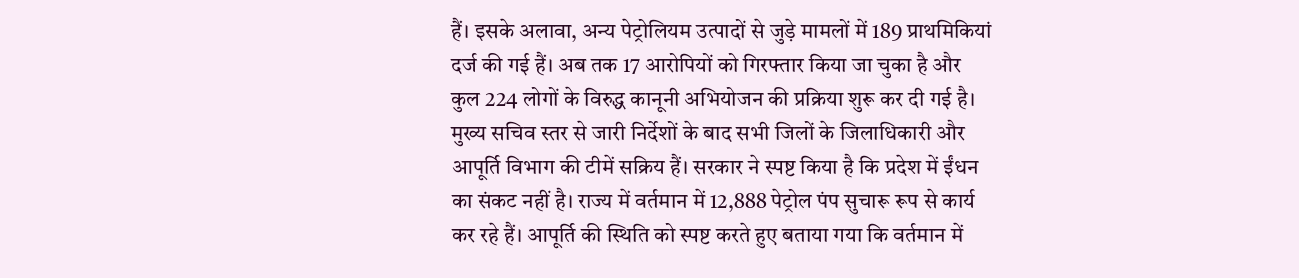हैं। इसके अलावा, अन्य पेट्रोलियम उत्पादों से जुड़े मामलों में 189 प्राथमिकियां दर्ज की गई हैं। अब तक 17 आरोपियों को गिरफ्तार किया जा चुका है और कुल 224 लोगों के विरुद्ध कानूनी अभियोजन की प्रक्रिया शुरू कर दी गई है।
मुख्य सचिव स्तर से जारी निर्देशों के बाद सभी जिलों के जिलाधिकारी और आपूर्ति विभाग की टीमें सक्रिय हैं। सरकार ने स्पष्ट किया है कि प्रदेश में ईंधन का संकट नहीं है। राज्य में वर्तमान में 12,888 पेट्रोल पंप सुचारू रूप से कार्य कर रहे हैं। आपूर्ति की स्थिति को स्पष्ट करते हुए बताया गया कि वर्तमान में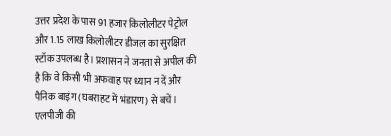उत्तर प्रदेश के पास 91 हजार किलोलीटर पेट्रोल और 1.15 लाख किलोलीटर डीजल का सुरक्षित स्टॉक उपलब्ध है। प्रशासन ने जनता से अपील की है कि वे किसी भी अफवाह पर ध्यान न दें और पैनिक बाइंग (घबराहट में भंडारण) से बचें।
एलपीजी की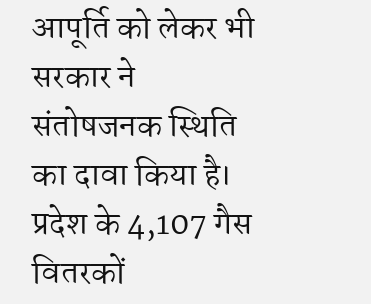आपूर्ति को लेकर भी सरकार ने संतोषजनक स्थिति का दावा किया है। प्रदेश के 4,107 गैस वितरकों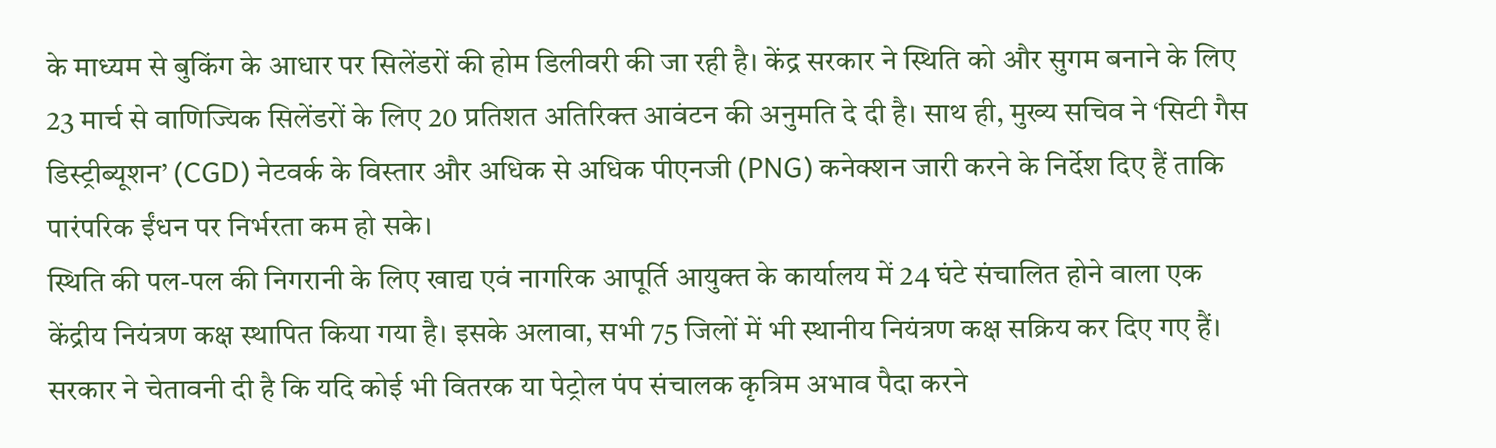के माध्यम से बुकिंग के आधार पर सिलेंडरों की होम डिलीवरी की जा रही है। केंद्र सरकार ने स्थिति को और सुगम बनाने के लिए 23 मार्च से वाणिज्यिक सिलेंडरों के लिए 20 प्रतिशत अतिरिक्त आवंटन की अनुमति दे दी है। साथ ही, मुख्य सचिव ने ‘सिटी गैस डिस्ट्रीब्यूशन’ (CGD) नेटवर्क के विस्तार और अधिक से अधिक पीएनजी (PNG) कनेक्शन जारी करने के निर्देश दिए हैं ताकि पारंपरिक ईंधन पर निर्भरता कम हो सके।
स्थिति की पल-पल की निगरानी के लिए खाद्य एवं नागरिक आपूर्ति आयुक्त के कार्यालय में 24 घंटे संचालित होने वाला एक केंद्रीय नियंत्रण कक्ष स्थापित किया गया है। इसके अलावा, सभी 75 जिलों में भी स्थानीय नियंत्रण कक्ष सक्रिय कर दिए गए हैं। सरकार ने चेतावनी दी है कि यदि कोई भी वितरक या पेट्रोल पंप संचालक कृत्रिम अभाव पैदा करने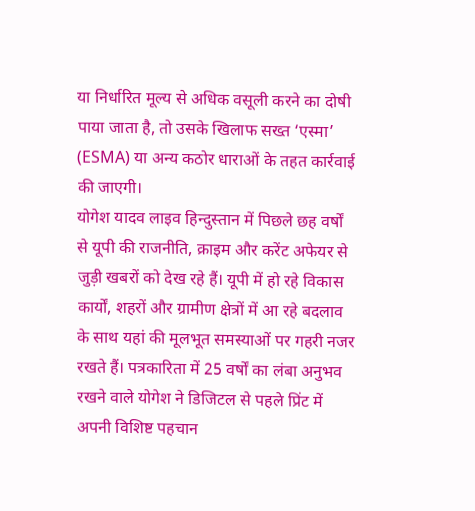या निर्धारित मूल्य से अधिक वसूली करने का दोषी पाया जाता है, तो उसके खिलाफ सख्त ‘एस्मा’ (ESMA) या अन्य कठोर धाराओं के तहत कार्रवाई की जाएगी।
योगेश यादव लाइव हिन्दुस्तान में पिछले छह वर्षों से यूपी की राजनीति, क्राइम और करेंट अफेयर से जुड़ी खबरों को देख रहे हैं। यूपी में हो रहे विकास कार्यों, शहरों और ग्रामीण क्षेत्रों में आ रहे बदलाव के साथ यहां की मूलभूत समस्याओं पर गहरी नजर रखते हैं। पत्रकारिता में 25 वर्षों का लंबा अनुभव रखने वाले योगेश ने डिजिटल से पहले प्रिंट में अपनी विशिष्ट पहचान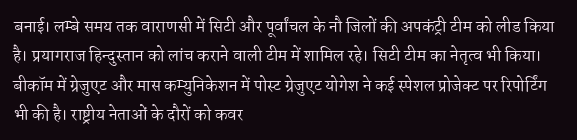बनाई। लम्बे समय तक वाराणसी में सिटी और पूर्वांचल के नौ जिलों की अपकंट्री टीम को लीड किया है। प्रयागराज हिन्दुस्तान को लांच कराने वाली टीम में शामिल रहे। सिटी टीम का नेतृत्व भी किया। बीकॉम में ग्रेजुएट और मास कम्युनिकेशन में पोस्ट ग्रेजुएट योगेश ने कई स्पेशल प्रोजेक्ट पर रिपोर्टिंग भी की है। राष्ट्रीय नेताओं के दौरों को कवर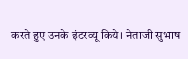करते हुए उनके इंटरव्यू किये। नेताजी सुभाष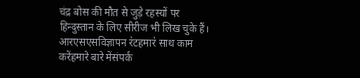चंद्र बोस की मौत से जुड़े रहस्यों पर हिन्दुस्तान के लिए सीरीज भी लिख चुके हैं।
आरएसएसविज्ञापन र॓टहमार॓ साथ काम करेंहमारे बारे मेंसंपर्क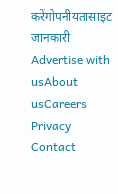करेंगोपनीयतासाइट जानकारी
Advertise with usAbout usCareers Privacy Contact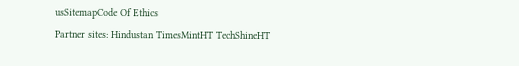usSitemapCode Of Ethics
Partner sites: Hindustan TimesMintHT TechShineHT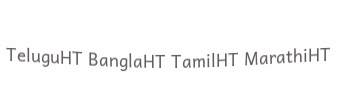TeluguHT BanglaHT TamilHT MarathiHT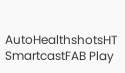AutoHealthshotsHT SmartcastFAB Play